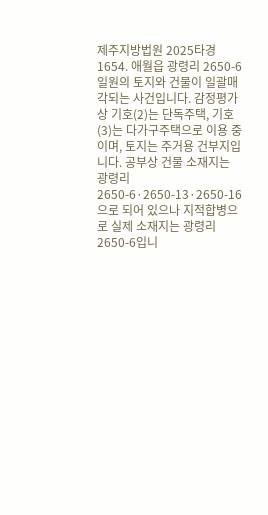제주지방법원 2025타경1654. 애월읍 광령리 2650-6 일원의 토지와 건물이 일괄매각되는 사건입니다. 감정평가상 기호(2)는 단독주택, 기호(3)는 다가구주택으로 이용 중이며, 토지는 주거용 건부지입니다. 공부상 건물 소재지는 광령리 2650-6·2650-13·2650-16으로 되어 있으나 지적합병으로 실제 소재지는 광령리 2650-6입니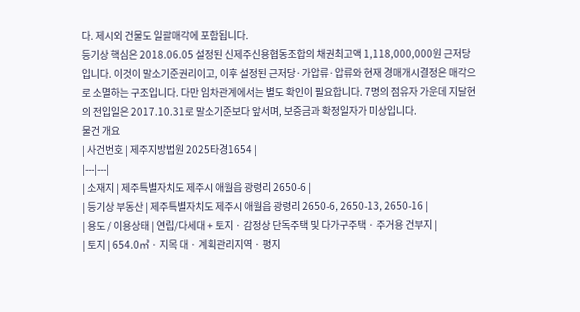다. 제시외 건물도 일괄매각에 포함됩니다.
등기상 핵심은 2018.06.05 설정된 신제주신용협동조합의 채권최고액 1,118,000,000원 근저당입니다. 이것이 말소기준권리이고, 이후 설정된 근저당·가압류·압류와 현재 경매개시결정은 매각으로 소멸하는 구조입니다. 다만 임차관계에서는 별도 확인이 필요합니다. 7명의 점유자 가운데 지달현의 전입일은 2017.10.31로 말소기준보다 앞서며, 보증금과 확정일자가 미상입니다.
물건 개요
| 사건번호 | 제주지방법원 2025타경1654 |
|---|---|
| 소재지 | 제주특별자치도 제주시 애월읍 광령리 2650-6 |
| 등기상 부동산 | 제주특별자치도 제주시 애월읍 광령리 2650-6, 2650-13, 2650-16 |
| 용도 / 이용상태 | 연립/다세대 + 토지 · 감정상 단독주택 및 다가구주택 · 주거용 건부지 |
| 토지 | 654.0㎡ · 지목 대 · 계획관리지역 · 평지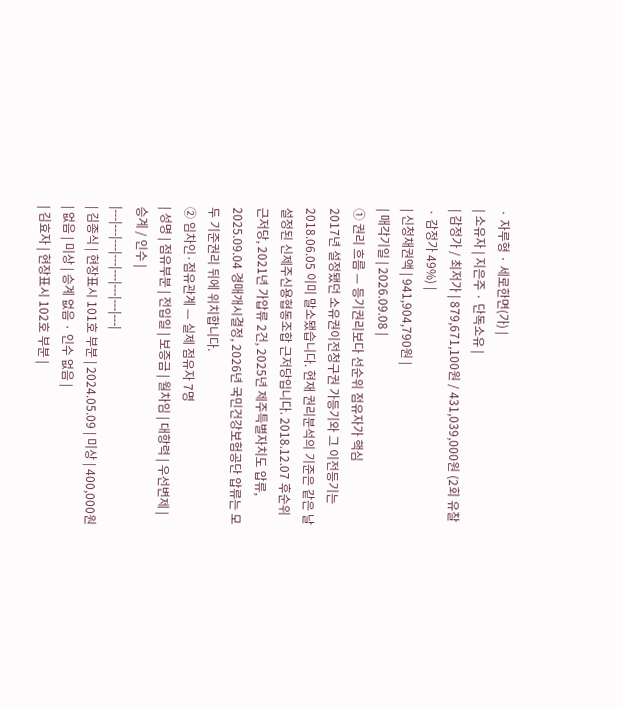· 자루형 · 세로한면(가) |
| 소유자 | 지은주 · 단독소유 |
| 감정가 / 최저가 | 879,671,100원 / 431,039,000원 (2회 유찰 · 감정가 49%) |
| 신청채권액 | 941,904,790원 |
| 매각기일 | 2026.09.08 |
① 권리 흐름 — 등기권리보다 선순위 점유자가 핵심
2017년 설정됐던 소유권이전청구권 가등기와 그 이전등기는 2018.06.05 이미 말소됐습니다. 현재 권리분석의 기준은 같은 날 설정된 신제주신용협동조합 근저당입니다. 2018.12.07 후순위 근저당, 2021년 가압류 2건, 2025년 제주특별자치도 압류, 2025.09.04 경매개시결정, 2026년 국민건강보험공단 압류는 모두 기준권리 뒤에 위치합니다.
② 임차인·점유관계 — 실제 점유자 7명
| 성명 | 점유부분 | 전입일 | 보증금 | 월차임 | 대항력 | 우선변제 | 승계 / 인수 |
|---|---|---|---|---|---|---|---|
| 김종식 | 현장표시 101호 부분 | 2024.05.09 | 미상 | 400,000원 | 없음 | 미상 | 승계 없음 · 인수 없음 |
| 김효자 | 현장표시 102호 부분 |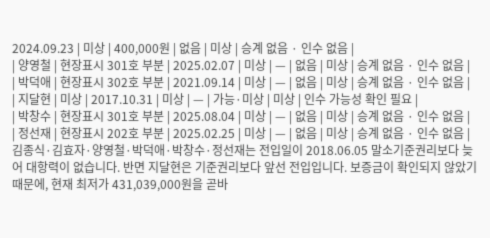2024.09.23 | 미상 | 400,000원 | 없음 | 미상 | 승계 없음 · 인수 없음 |
| 양영철 | 현장표시 301호 부분 | 2025.02.07 | 미상 | — | 없음 | 미상 | 승계 없음 · 인수 없음 |
| 박덕애 | 현장표시 302호 부분 | 2021.09.14 | 미상 | — | 없음 | 미상 | 승계 없음 · 인수 없음 |
| 지달현 | 미상 | 2017.10.31 | 미상 | — | 가능·미상 | 미상 | 인수 가능성 확인 필요 |
| 박창수 | 현장표시 301호 부분 | 2025.08.04 | 미상 | — | 없음 | 미상 | 승계 없음 · 인수 없음 |
| 정선재 | 현장표시 202호 부분 | 2025.02.25 | 미상 | — | 없음 | 미상 | 승계 없음 · 인수 없음 |
김종식·김효자·양영철·박덕애·박창수·정선재는 전입일이 2018.06.05 말소기준권리보다 늦어 대항력이 없습니다. 반면 지달현은 기준권리보다 앞선 전입입니다. 보증금이 확인되지 않았기 때문에, 현재 최저가 431,039,000원을 곧바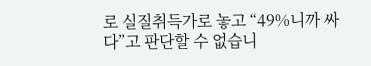로 실질취득가로 놓고 “49%니까 싸다”고 판단할 수 없습니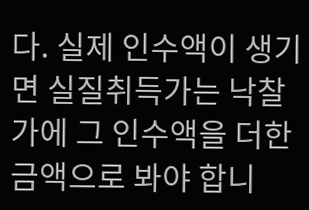다. 실제 인수액이 생기면 실질취득가는 낙찰가에 그 인수액을 더한 금액으로 봐야 합니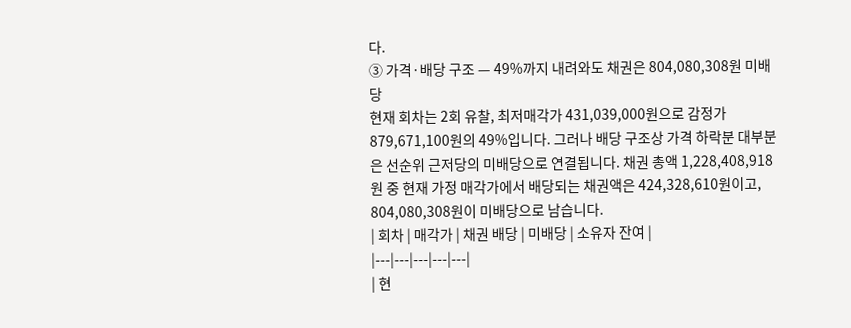다.
③ 가격·배당 구조 — 49%까지 내려와도 채권은 804,080,308원 미배당
현재 회차는 2회 유찰, 최저매각가 431,039,000원으로 감정가 879,671,100원의 49%입니다. 그러나 배당 구조상 가격 하락분 대부분은 선순위 근저당의 미배당으로 연결됩니다. 채권 총액 1,228,408,918원 중 현재 가정 매각가에서 배당되는 채권액은 424,328,610원이고, 804,080,308원이 미배당으로 남습니다.
| 회차 | 매각가 | 채권 배당 | 미배당 | 소유자 잔여 |
|---|---|---|---|---|
| 현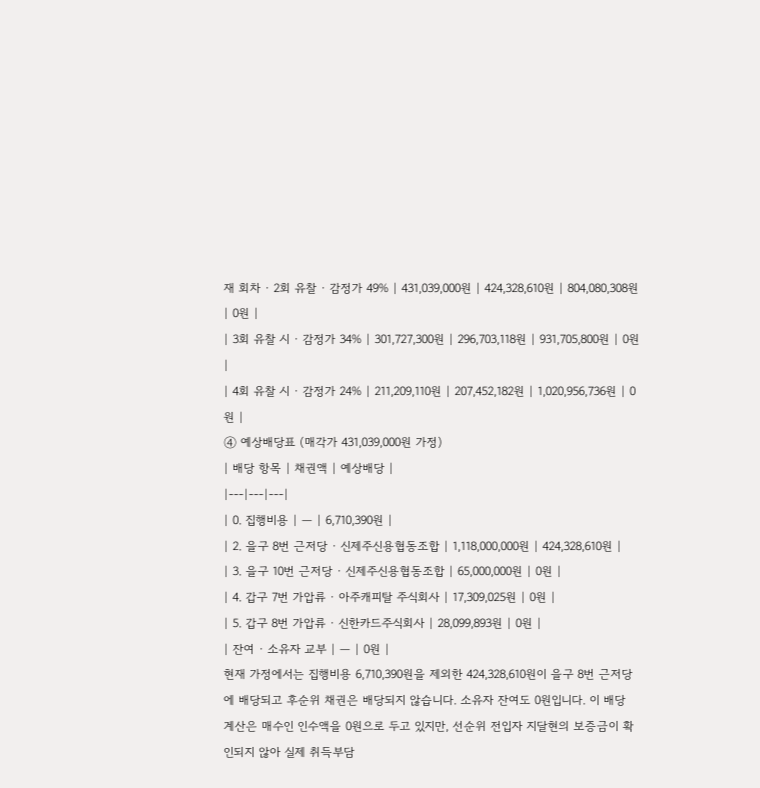재 회차 · 2회 유찰 · 감정가 49% | 431,039,000원 | 424,328,610원 | 804,080,308원 | 0원 |
| 3회 유찰 시 · 감정가 34% | 301,727,300원 | 296,703,118원 | 931,705,800원 | 0원 |
| 4회 유찰 시 · 감정가 24% | 211,209,110원 | 207,452,182원 | 1,020,956,736원 | 0원 |
④ 예상배당표 (매각가 431,039,000원 가정)
| 배당 항목 | 채권액 | 예상배당 |
|---|---|---|
| 0. 집행비용 | — | 6,710,390원 |
| 2. 을구 8번 근저당 · 신제주신용협동조합 | 1,118,000,000원 | 424,328,610원 |
| 3. 을구 10번 근저당 · 신제주신용협동조합 | 65,000,000원 | 0원 |
| 4. 갑구 7번 가압류 · 아주캐피탈 주식회사 | 17,309,025원 | 0원 |
| 5. 갑구 8번 가압류 · 신한카드주식회사 | 28,099,893원 | 0원 |
| 잔여 · 소유자 교부 | — | 0원 |
현재 가정에서는 집행비용 6,710,390원을 제외한 424,328,610원이 을구 8번 근저당에 배당되고 후순위 채권은 배당되지 않습니다. 소유자 잔여도 0원입니다. 이 배당 계산은 매수인 인수액을 0원으로 두고 있지만, 선순위 전입자 지달현의 보증금이 확인되지 않아 실제 취득부담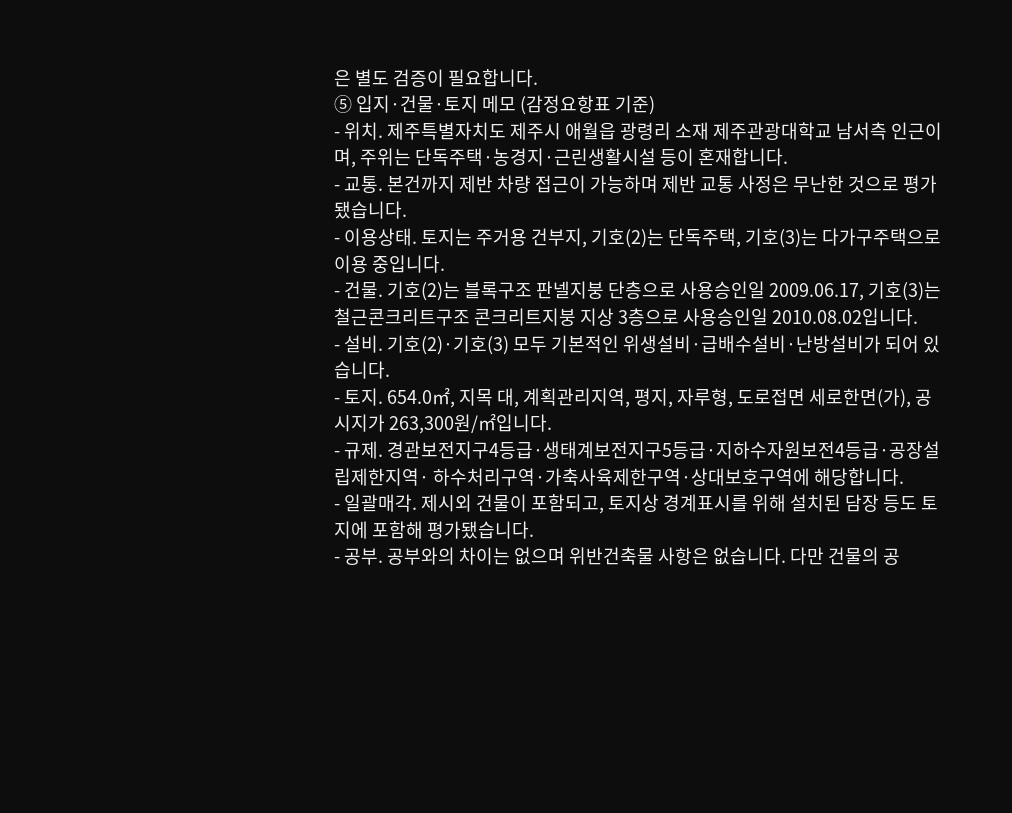은 별도 검증이 필요합니다.
⑤ 입지·건물·토지 메모 (감정요항표 기준)
- 위치. 제주특별자치도 제주시 애월읍 광령리 소재 제주관광대학교 남서측 인근이며, 주위는 단독주택·농경지·근린생활시설 등이 혼재합니다.
- 교통. 본건까지 제반 차량 접근이 가능하며 제반 교통 사정은 무난한 것으로 평가됐습니다.
- 이용상태. 토지는 주거용 건부지, 기호(2)는 단독주택, 기호(3)는 다가구주택으로 이용 중입니다.
- 건물. 기호(2)는 블록구조 판넬지붕 단층으로 사용승인일 2009.06.17, 기호(3)는 철근콘크리트구조 콘크리트지붕 지상 3층으로 사용승인일 2010.08.02입니다.
- 설비. 기호(2)·기호(3) 모두 기본적인 위생설비·급배수설비·난방설비가 되어 있습니다.
- 토지. 654.0㎡, 지목 대, 계획관리지역, 평지, 자루형, 도로접면 세로한면(가), 공시지가 263,300원/㎡입니다.
- 규제. 경관보전지구4등급·생태계보전지구5등급·지하수자원보전4등급·공장설립제한지역· 하수처리구역·가축사육제한구역·상대보호구역에 해당합니다.
- 일괄매각. 제시외 건물이 포함되고, 토지상 경계표시를 위해 설치된 담장 등도 토지에 포함해 평가됐습니다.
- 공부. 공부와의 차이는 없으며 위반건축물 사항은 없습니다. 다만 건물의 공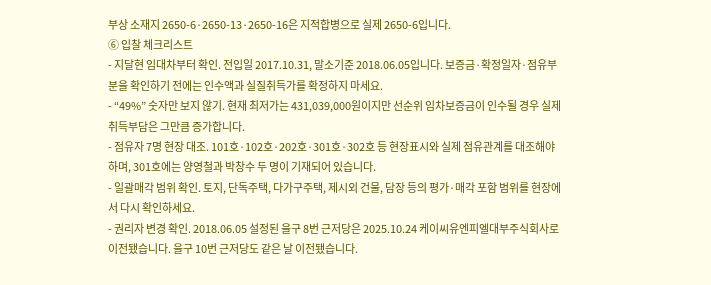부상 소재지 2650-6·2650-13·2650-16은 지적합병으로 실제 2650-6입니다.
⑥ 입찰 체크리스트
- 지달현 임대차부터 확인. 전입일 2017.10.31, 말소기준 2018.06.05입니다. 보증금·확정일자·점유부분을 확인하기 전에는 인수액과 실질취득가를 확정하지 마세요.
- “49%” 숫자만 보지 않기. 현재 최저가는 431,039,000원이지만 선순위 임차보증금이 인수될 경우 실제 취득부담은 그만큼 증가합니다.
- 점유자 7명 현장 대조. 101호·102호·202호·301호·302호 등 현장표시와 실제 점유관계를 대조해야 하며, 301호에는 양영철과 박창수 두 명이 기재되어 있습니다.
- 일괄매각 범위 확인. 토지, 단독주택, 다가구주택, 제시외 건물, 담장 등의 평가·매각 포함 범위를 현장에서 다시 확인하세요.
- 권리자 변경 확인. 2018.06.05 설정된 을구 8번 근저당은 2025.10.24 케이씨유엔피엘대부주식회사로 이전됐습니다. 을구 10번 근저당도 같은 날 이전됐습니다.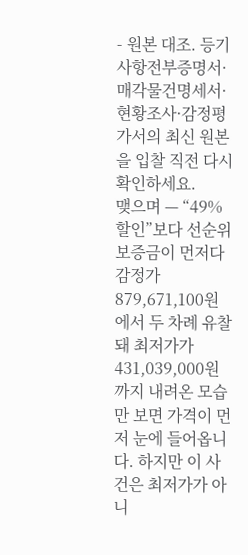- 원본 대조. 등기사항전부증명서·매각물건명세서·현황조사·감정평가서의 최신 원본을 입찰 직전 다시 확인하세요.
맺으며 — “49% 할인”보다 선순위 보증금이 먼저다
감정가 879,671,100원에서 두 차례 유찰돼 최저가가 431,039,000원까지 내려온 모습만 보면 가격이 먼저 눈에 들어옵니다. 하지만 이 사건은 최저가가 아니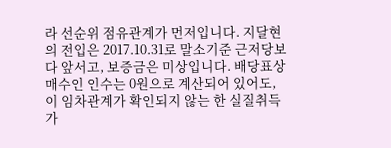라 선순위 점유관계가 먼저입니다. 지달현의 전입은 2017.10.31로 말소기준 근저당보다 앞서고, 보증금은 미상입니다. 배당표상 매수인 인수는 0원으로 계산되어 있어도, 이 임차관계가 확인되지 않는 한 실질취득가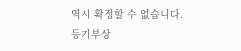역시 확정할 수 없습니다.
등기부상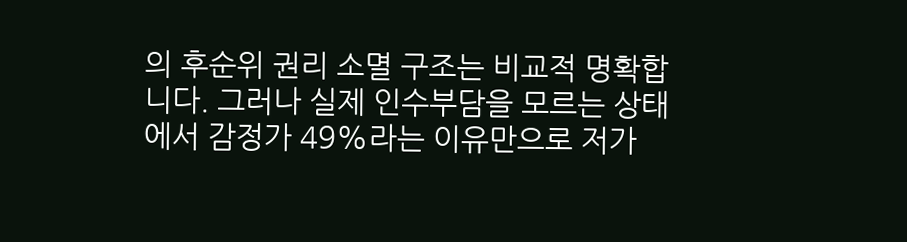의 후순위 권리 소멸 구조는 비교적 명확합니다. 그러나 실제 인수부담을 모르는 상태에서 감정가 49%라는 이유만으로 저가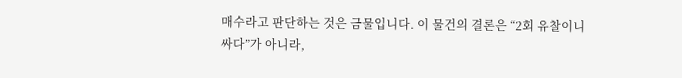매수라고 판단하는 것은 금물입니다. 이 물건의 결론은 “2회 유찰이니 싸다”가 아니라,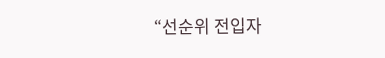“선순위 전입자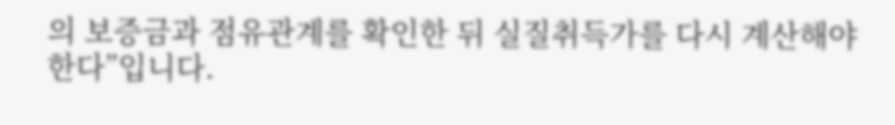의 보증금과 점유관계를 확인한 뒤 실질취득가를 다시 계산해야 한다”입니다.